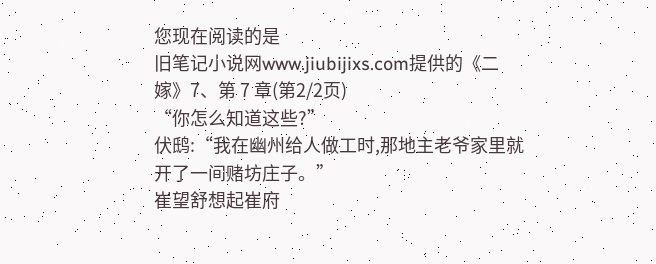您现在阅读的是
旧笔记小说网www.jiubijixs.com提供的《二嫁》7、第 7 章(第2/2页)
“你怎么知道这些?”
伏鸱:“我在幽州给人做工时,那地主老爷家里就开了一间赌坊庄子。”
崔望舒想起崔府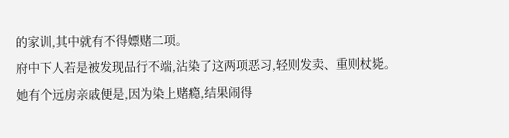的家训,其中就有不得嫖赌二项。
府中下人若是被发现品行不端,沾染了这两项恶习,轻则发卖、重则杖毙。
她有个远房亲戚便是,因为染上赌瘾,结果闹得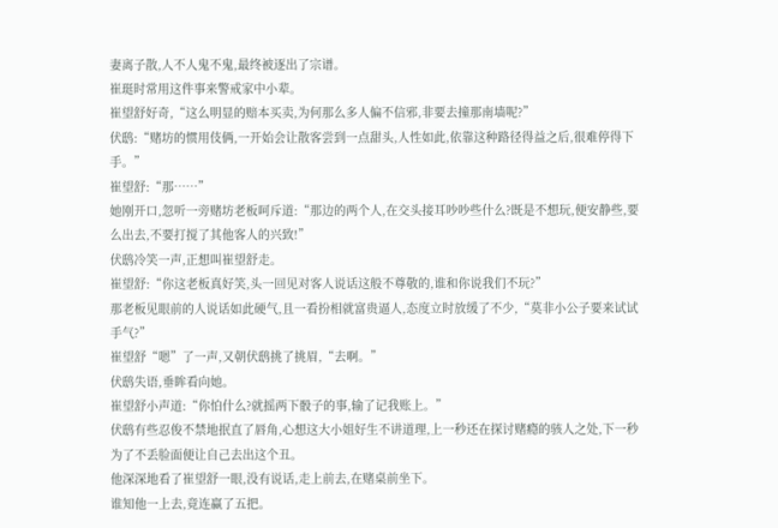妻离子散,人不人鬼不鬼,最终被逐出了宗谱。
崔珽时常用这件事来警戒家中小辈。
崔望舒好奇,“这么明显的赔本买卖,为何那么多人偏不信邪,非要去撞那南墙呢?”
伏鸱:“赌坊的惯用伎俩,一开始会让散客尝到一点甜头,人性如此,依靠这种路径得益之后,很难停得下手。”
崔望舒:“那……”
她刚开口,忽听一旁赌坊老板呵斥道:“那边的两个人,在交头接耳吵吵些什么?既是不想玩,便安静些,要么出去,不要打搅了其他客人的兴致!”
伏鸱冷笑一声,正想叫崔望舒走。
崔望舒:“你这老板真好笑,头一回见对客人说话这般不尊敬的,谁和你说我们不玩?”
那老板见眼前的人说话如此硬气,且一看扮相就富贵逼人,态度立时放缓了不少,“莫非小公子要来试试手气?”
崔望舒“嗯”了一声,又朝伏鸱挑了挑眉,“去啊。”
伏鸱失语,垂眸看向她。
崔望舒小声道:“你怕什么?就摇两下骰子的事,输了记我账上。”
伏鸱有些忍俊不禁地抿直了唇角,心想这大小姐好生不讲道理,上一秒还在探讨赌瘾的骇人之处,下一秒为了不丢脸面便让自己去出这个丑。
他深深地看了崔望舒一眼,没有说话,走上前去,在赌桌前坐下。
谁知他一上去,竟连赢了五把。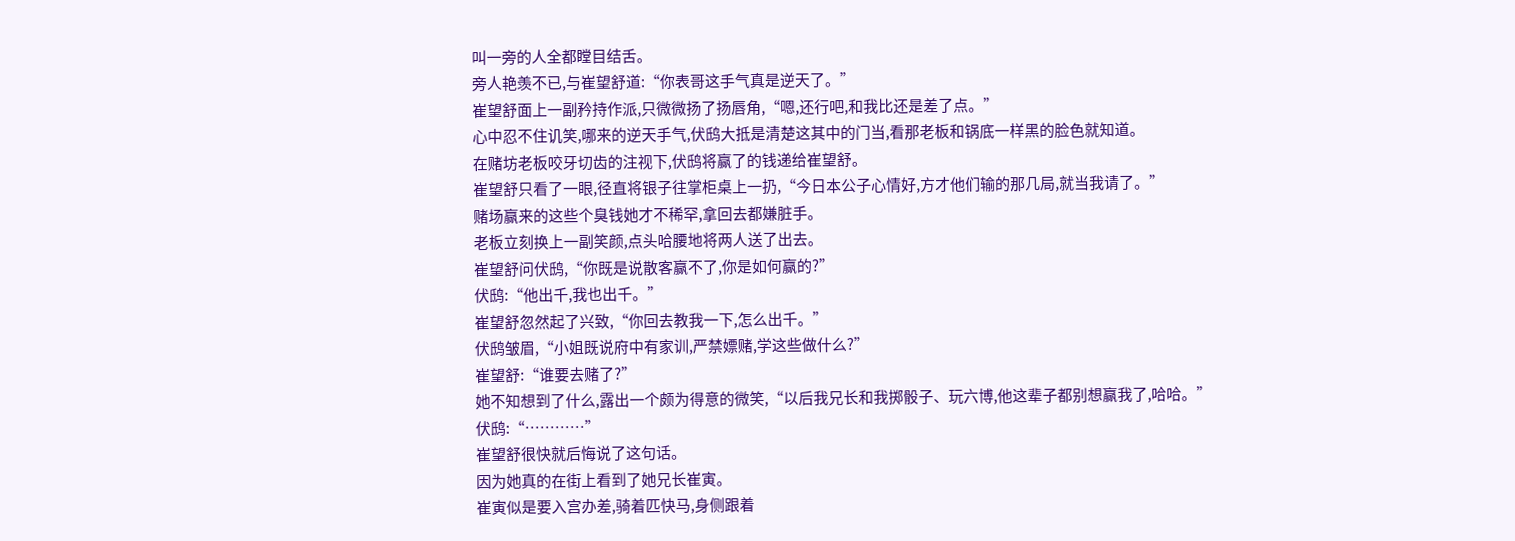叫一旁的人全都瞠目结舌。
旁人艳羡不已,与崔望舒道:“你表哥这手气真是逆天了。”
崔望舒面上一副矜持作派,只微微扬了扬唇角,“嗯,还行吧,和我比还是差了点。”
心中忍不住讥笑,哪来的逆天手气,伏鸱大抵是清楚这其中的门当,看那老板和锅底一样黑的脸色就知道。
在赌坊老板咬牙切齿的注视下,伏鸱将赢了的钱递给崔望舒。
崔望舒只看了一眼,径直将银子往掌柜桌上一扔,“今日本公子心情好,方才他们输的那几局,就当我请了。”
赌场赢来的这些个臭钱她才不稀罕,拿回去都嫌脏手。
老板立刻换上一副笑颜,点头哈腰地将两人送了出去。
崔望舒问伏鸱,“你既是说散客赢不了,你是如何赢的?”
伏鸱:“他出千,我也出千。”
崔望舒忽然起了兴致,“你回去教我一下,怎么出千。”
伏鸱皱眉,“小姐既说府中有家训,严禁嫖赌,学这些做什么?”
崔望舒:“谁要去赌了?”
她不知想到了什么,露出一个颇为得意的微笑,“以后我兄长和我掷骰子、玩六博,他这辈子都别想赢我了,哈哈。”
伏鸱:“…………”
崔望舒很快就后悔说了这句话。
因为她真的在街上看到了她兄长崔寅。
崔寅似是要入宫办差,骑着匹快马,身侧跟着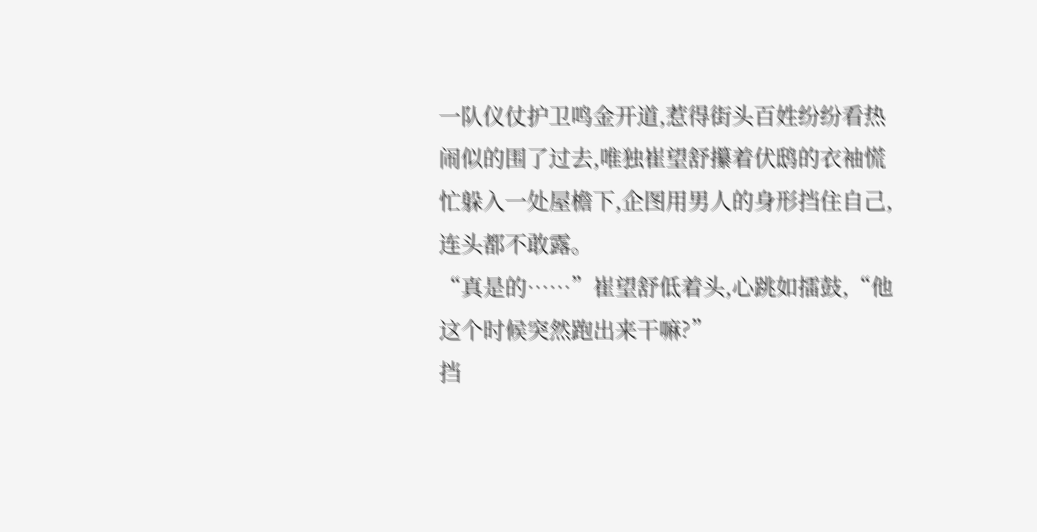一队仪仗护卫鸣金开道,惹得街头百姓纷纷看热闹似的围了过去,唯独崔望舒攥着伏鸱的衣袖慌忙躲入一处屋檐下,企图用男人的身形挡住自己,连头都不敢露。
“真是的……”崔望舒低着头,心跳如擂鼓,“他这个时候突然跑出来干嘛?”
挡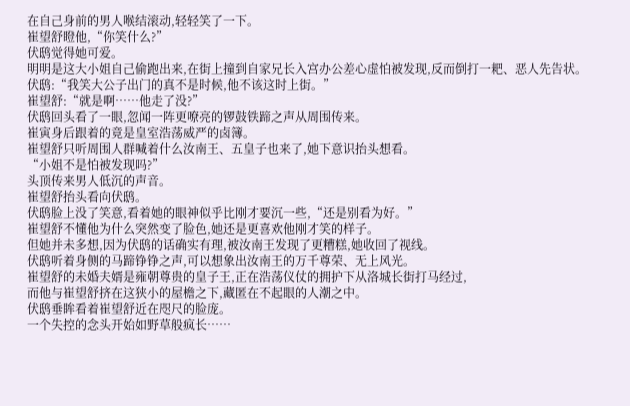在自己身前的男人喉结滚动,轻轻笑了一下。
崔望舒瞪他,“你笑什么?”
伏鸱觉得她可爱。
明明是这大小姐自己偷跑出来,在街上撞到自家兄长入宫办公差心虚怕被发现,反而倒打一耙、恶人先告状。
伏鸱:“我笑大公子出门的真不是时候,他不该这时上街。”
崔望舒:“就是啊……他走了没?”
伏鸱回头看了一眼,忽闻一阵更嘹亮的锣鼓铁蹄之声从周围传来。
崔寅身后跟着的竟是皇室浩荡威严的卤簿。
崔望舒只听周围人群喊着什么汝南王、五皇子也来了,她下意识抬头想看。
“小姐不是怕被发现吗?”
头顶传来男人低沉的声音。
崔望舒抬头看向伏鸱。
伏鸱脸上没了笑意,看着她的眼神似乎比刚才要沉一些,“还是别看为好。”
崔望舒不懂他为什么突然变了脸色,她还是更喜欢他刚才笑的样子。
但她并未多想,因为伏鸱的话确实有理,被汝南王发现了更糟糕,她收回了视线。
伏鸱听着身侧的马蹄铮铮之声,可以想象出汝南王的万千尊荣、无上风光。
崔望舒的未婚夫婿是雍朝尊贵的皇子王,正在浩荡仪仗的拥护下从洛城长街打马经过,
而他与崔望舒挤在这狭小的屋檐之下,藏匿在不起眼的人潮之中。
伏鸱垂眸看着崔望舒近在咫尺的脸庞。
一个失控的念头开始如野草般疯长……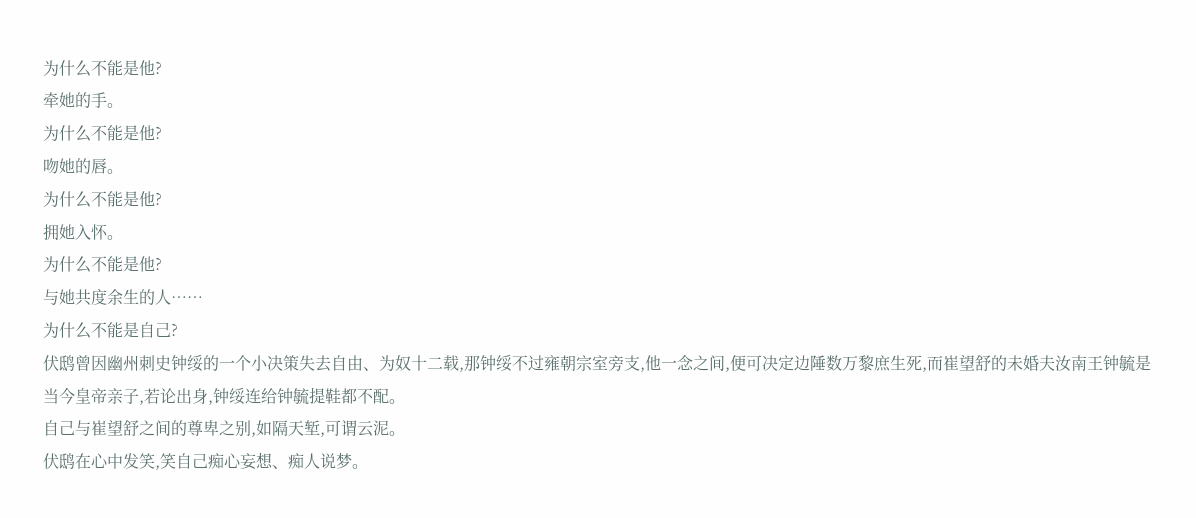为什么不能是他?
牵她的手。
为什么不能是他?
吻她的唇。
为什么不能是他?
拥她入怀。
为什么不能是他?
与她共度余生的人……
为什么不能是自己?
伏鸱曾因幽州刺史钟绥的一个小决策失去自由、为奴十二载,那钟绥不过雍朝宗室旁支,他一念之间,便可决定边陲数万黎庶生死,而崔望舒的未婚夫汝南王钟毓是当今皇帝亲子,若论出身,钟绥连给钟毓提鞋都不配。
自己与崔望舒之间的尊卑之别,如隔天堑,可谓云泥。
伏鸱在心中发笑,笑自己痴心妄想、痴人说梦。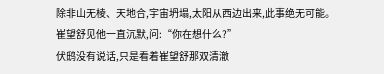除非山无棱、天地合,宇宙坍塌,太阳从西边出来,此事绝无可能。
崔望舒见他一直沉默,问:“你在想什么?”
伏鸱没有说话,只是看着崔望舒那双清澈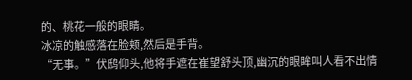的、桃花一般的眼睛。
冰凉的触感落在脸颊,然后是手背。
“无事。”伏鸱仰头,他将手遮在崔望舒头顶,幽沉的眼眸叫人看不出情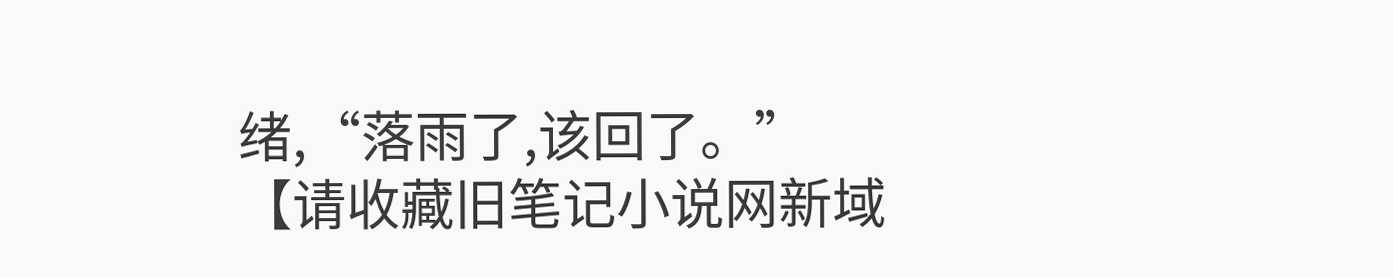绪,“落雨了,该回了。”
【请收藏旧笔记小说网新域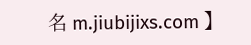名 m.jiubijixs.com 】